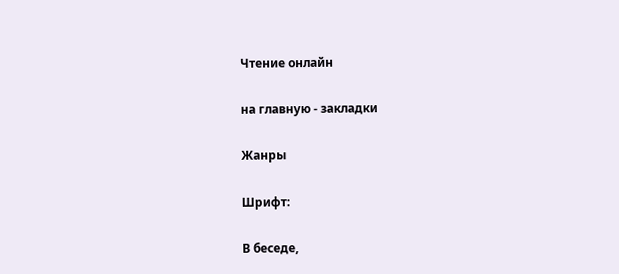Чтение онлайн

на главную - закладки

Жанры

Шрифт:

В беседе,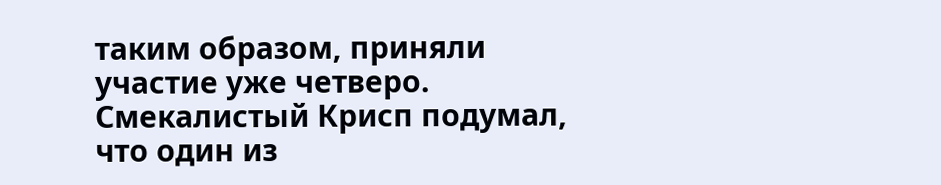таким образом, приняли участие уже четверо. Смекалистый Крисп подумал, что один из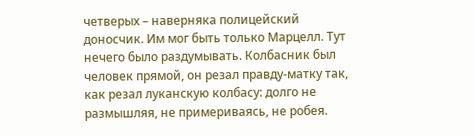четверых – наверняка полицейский доносчик. Им мог быть только Марцелл. Тут нечего было раздумывать. Колбасник был человек прямой, он резал правду-матку так, как резал луканскую колбасу: долго не размышляя, не примериваясь, не робея.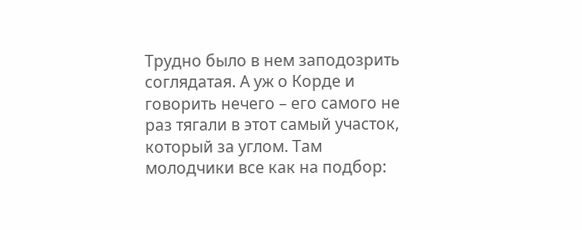Трудно было в нем заподозрить соглядатая. А уж о Корде и говорить нечего – его самого не раз тягали в этот самый участок, который за углом. Там молодчики все как на подбор: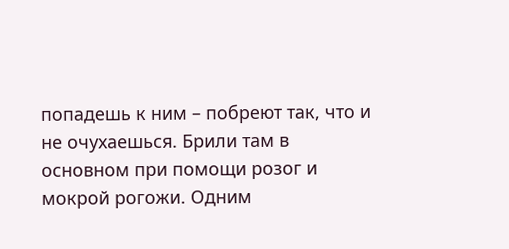попадешь к ним – побреют так, что и не очухаешься. Брили там в основном при помощи розог и мокрой рогожи. Одним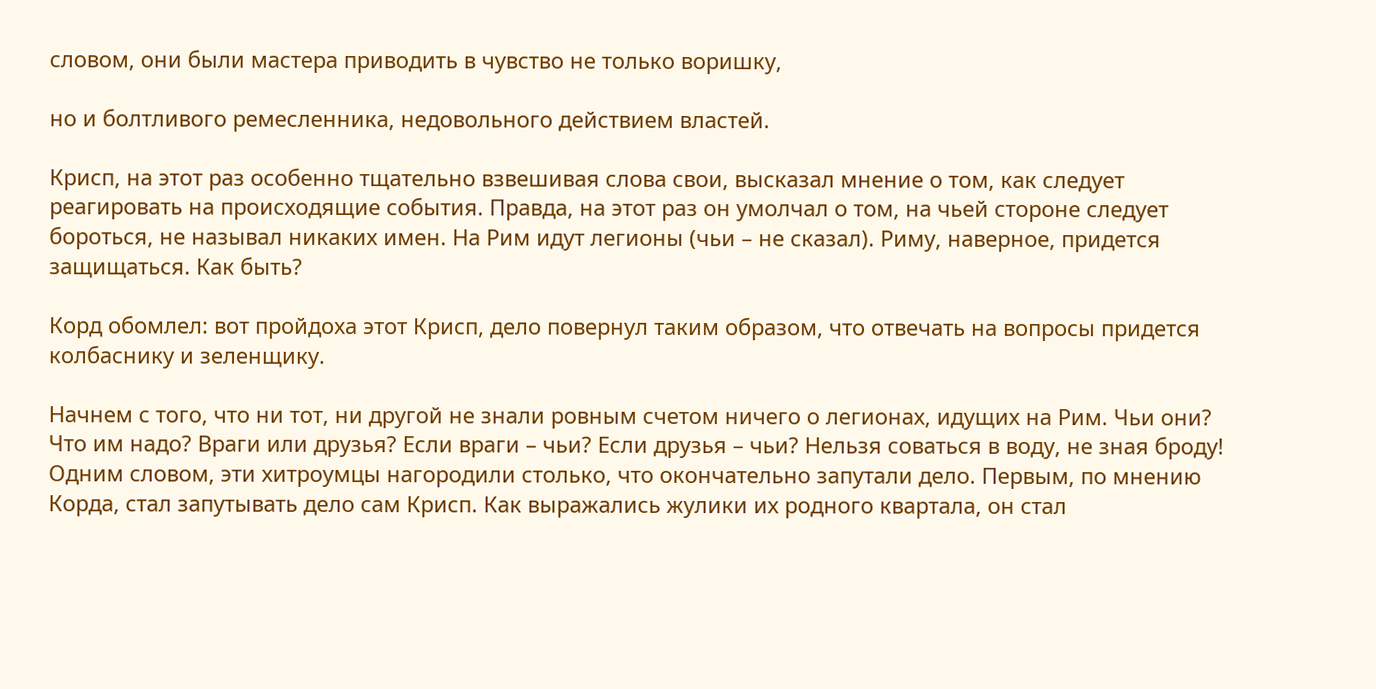словом, они были мастера приводить в чувство не только воришку,

но и болтливого ремесленника, недовольного действием властей.

Крисп, на этот раз особенно тщательно взвешивая слова свои, высказал мнение о том, как следует реагировать на происходящие события. Правда, на этот раз он умолчал о том, на чьей стороне следует бороться, не называл никаких имен. На Рим идут легионы (чьи – не сказал). Риму, наверное, придется защищаться. Как быть?

Корд обомлел: вот пройдоха этот Крисп, дело повернул таким образом, что отвечать на вопросы придется колбаснику и зеленщику.

Начнем с того, что ни тот, ни другой не знали ровным счетом ничего о легионах, идущих на Рим. Чьи они? Что им надо? Враги или друзья? Если враги – чьи? Если друзья – чьи? Нельзя соваться в воду, не зная броду! Одним словом, эти хитроумцы нагородили столько, что окончательно запутали дело. Первым, по мнению Корда, стал запутывать дело сам Крисп. Как выражались жулики их родного квартала, он стал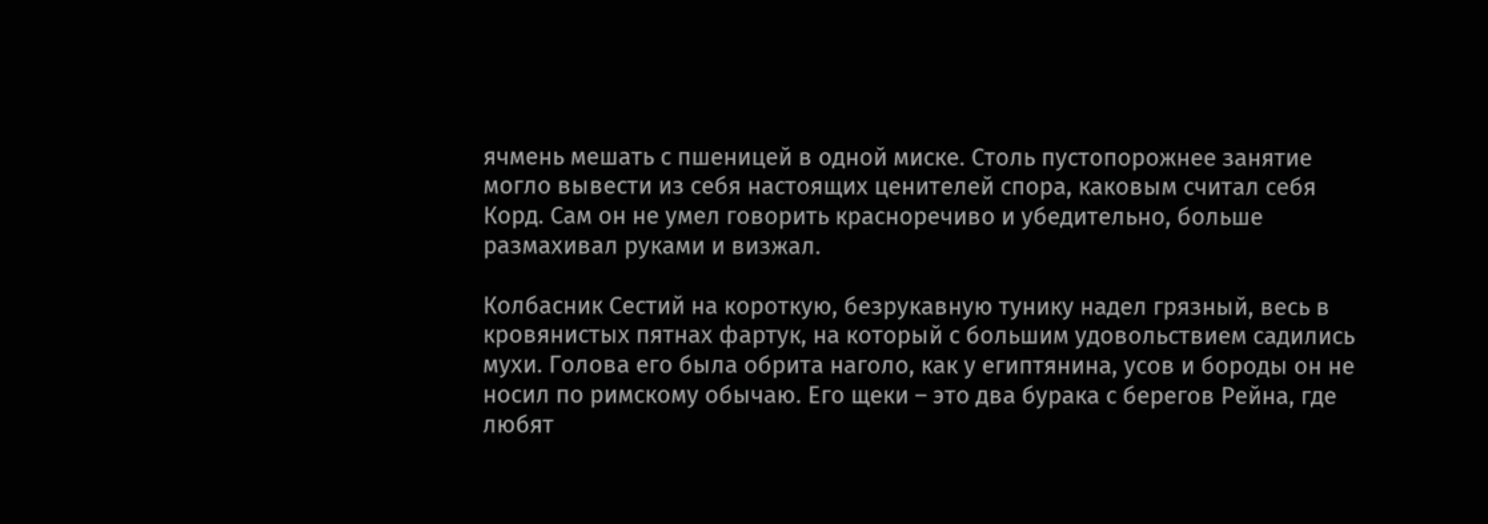ячмень мешать с пшеницей в одной миске. Столь пустопорожнее занятие могло вывести из себя настоящих ценителей спора, каковым считал себя Корд. Сам он не умел говорить красноречиво и убедительно, больше размахивал руками и визжал.

Колбасник Сестий на короткую, безрукавную тунику надел грязный, весь в кровянистых пятнах фартук, на который с большим удовольствием садились мухи. Голова его была обрита наголо, как у египтянина, усов и бороды он не носил по римскому обычаю. Его щеки – это два бурака с берегов Рейна, где любят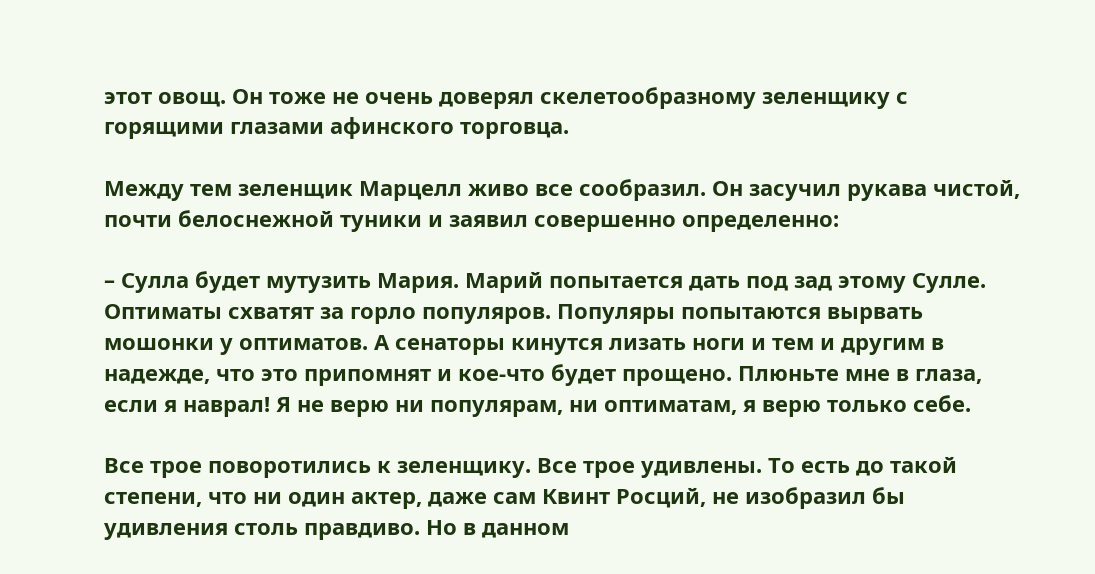этот овощ. Он тоже не очень доверял скелетообразному зеленщику с горящими глазами афинского торговца.

Между тем зеленщик Марцелл живо все сообразил. Он засучил рукава чистой, почти белоснежной туники и заявил совершенно определенно:

– Сулла будет мутузить Мария. Марий попытается дать под зад этому Сулле. Оптиматы схватят за горло популяров. Популяры попытаются вырвать мошонки у оптиматов. А сенаторы кинутся лизать ноги и тем и другим в надежде, что это припомнят и кое-что будет прощено. Плюньте мне в глаза, если я наврал! Я не верю ни популярам, ни оптиматам, я верю только себе.

Все трое поворотились к зеленщику. Все трое удивлены. То есть до такой степени, что ни один актер, даже сам Квинт Росций, не изобразил бы удивления столь правдиво. Но в данном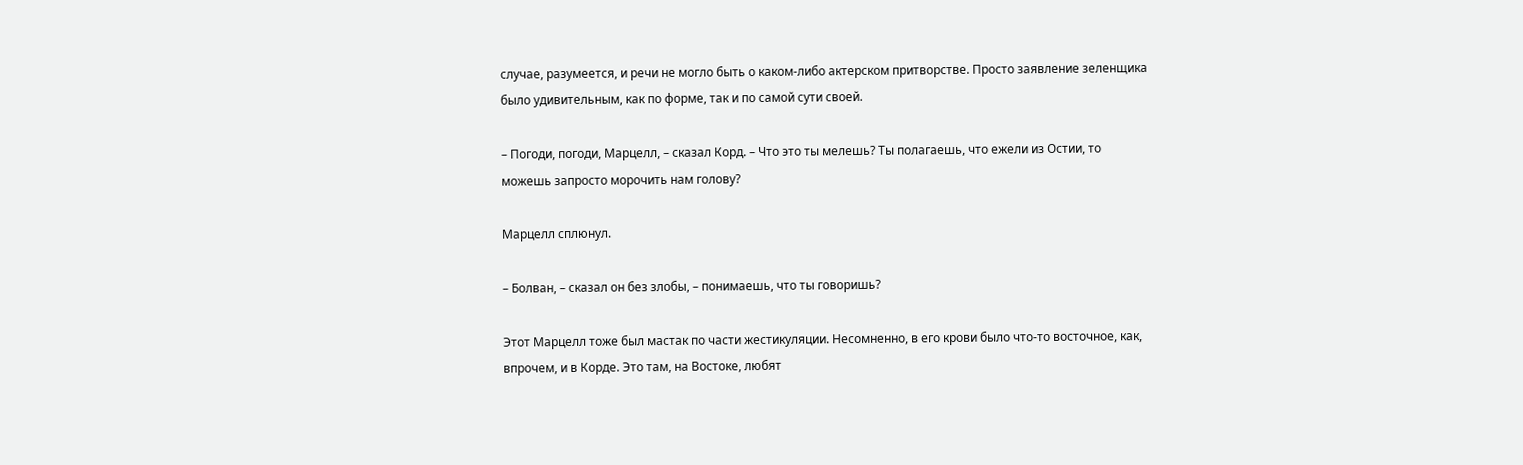случае, разумеется, и речи не могло быть о каком-либо актерском притворстве. Просто заявление зеленщика было удивительным, как по форме, так и по самой сути своей.

– Погоди, погоди, Марцелл, – сказал Корд. – Что это ты мелешь? Ты полагаешь, что ежели из Остии, то можешь запросто морочить нам голову?

Марцелл сплюнул.

– Болван, – сказал он без злобы, – понимаешь, что ты говоришь?

Этот Марцелл тоже был мастак по части жестикуляции. Несомненно, в его крови было что-то восточное, как, впрочем, и в Корде. Это там, на Востоке, любят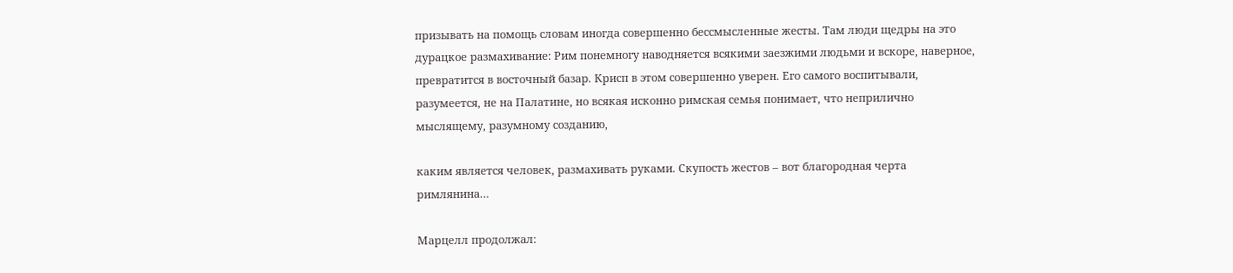призывать на помощь словам иногда совершенно бессмысленные жесты. Там люди щедры на это дурацкое размахивание: Рим понемногу наводняется всякими заезжими людьми и вскоре, наверное, превратится в восточный базар. Крисп в этом совершенно уверен. Его самого воспитывали, разумеется, не на Палатине, но всякая исконно римская семья понимает, что неприлично мыслящему, разумному созданию,

каким является человек, размахивать руками. Скупость жестов – вот благородная черта римлянина…

Марцелл продолжал: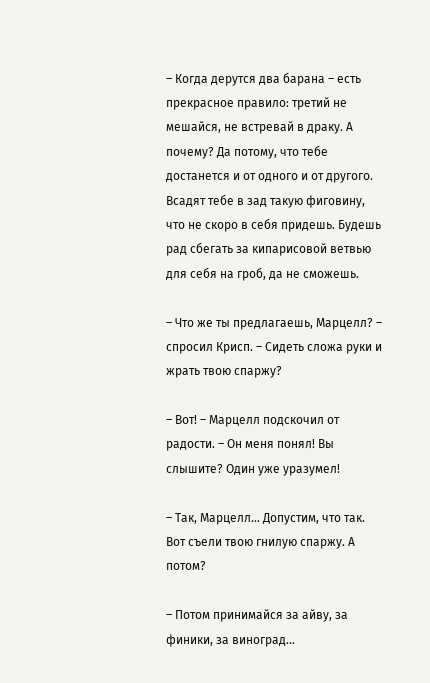– Когда дерутся два барана – есть прекрасное правило: третий не мешайся, не встревай в драку. А почему? Да потому, что тебе достанется и от одного и от другого. Всадят тебе в зад такую фиговину, что не скоро в себя придешь. Будешь рад сбегать за кипарисовой ветвью для себя на гроб, да не сможешь.

– Что же ты предлагаешь, Марцелл? – спросил Крисп. – Сидеть сложа руки и жрать твою спаржу?

– Вот! – Марцелл подскочил от радости. – Он меня понял! Вы слышите? Один уже уразумел!

– Так, Марцелл… Допустим, что так. Вот съели твою гнилую спаржу. А потом?

– Потом принимайся за айву, за финики, за виноград…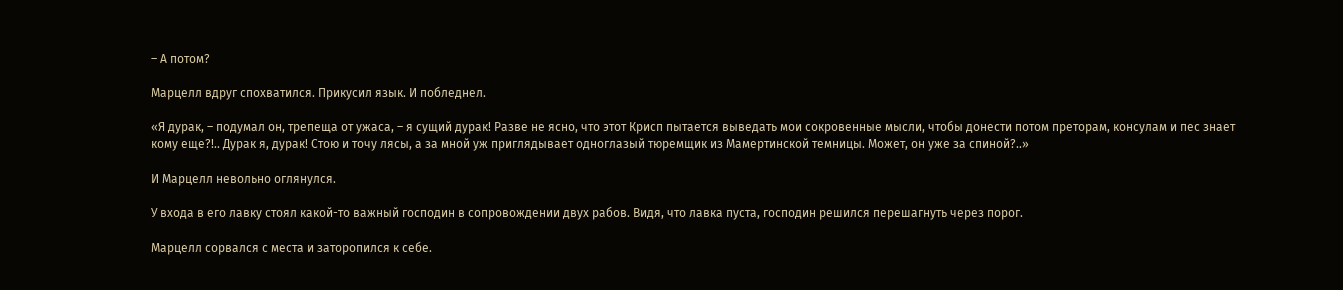– А потом?

Марцелл вдруг спохватился. Прикусил язык. И побледнел.

«Я дурак, – подумал он, трепеща от ужаса, – я сущий дурак! Разве не ясно, что этот Крисп пытается выведать мои сокровенные мысли, чтобы донести потом преторам, консулам и пес знает кому еще?!.. Дурак я, дурак! Стою и точу лясы, а за мной уж приглядывает одноглазый тюремщик из Мамертинской темницы. Может, он уже за спиной?..»

И Марцелл невольно оглянулся.

У входа в его лавку стоял какой-то важный господин в сопровождении двух рабов. Видя, что лавка пуста, господин решился перешагнуть через порог.

Марцелл сорвался с места и заторопился к себе.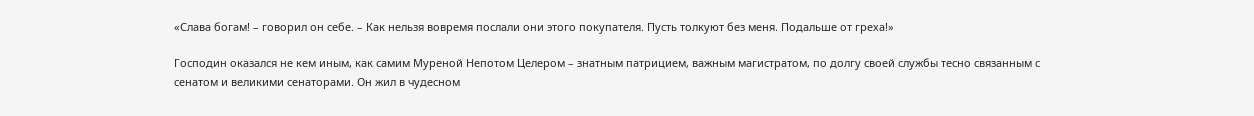«Слава богам! – говорил он себе. – Как нельзя вовремя послали они этого покупателя. Пусть толкуют без меня. Подальше от греха!»

Господин оказался не кем иным, как самим Муреной Непотом Целером – знатным патрицием, важным магистратом, по долгу своей службы тесно связанным с сенатом и великими сенаторами. Он жил в чудесном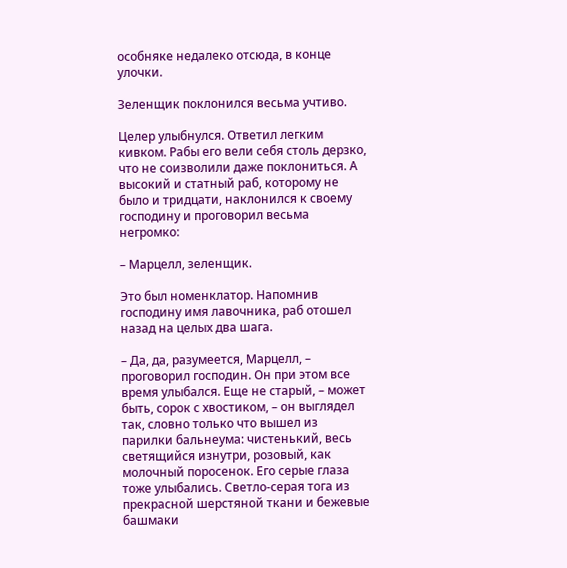особняке недалеко отсюда, в конце улочки.

Зеленщик поклонился весьма учтиво.

Целер улыбнулся. Ответил легким кивком. Рабы его вели себя столь дерзко, что не соизволили даже поклониться. А высокий и статный раб, которому не было и тридцати, наклонился к своему господину и проговорил весьма негромко:

– Марцелл, зеленщик.

Это был номенклатор. Напомнив господину имя лавочника, раб отошел назад на целых два шага.

– Да, да, разумеется, Марцелл, – проговорил господин. Он при этом все время улыбался. Еще не старый, – может быть, сорок с хвостиком, – он выглядел так, словно только что вышел из парилки бальнеума: чистенький, весь светящийся изнутри, розовый, как молочный поросенок. Его серые глаза тоже улыбались. Светло-серая тога из прекрасной шерстяной ткани и бежевые башмаки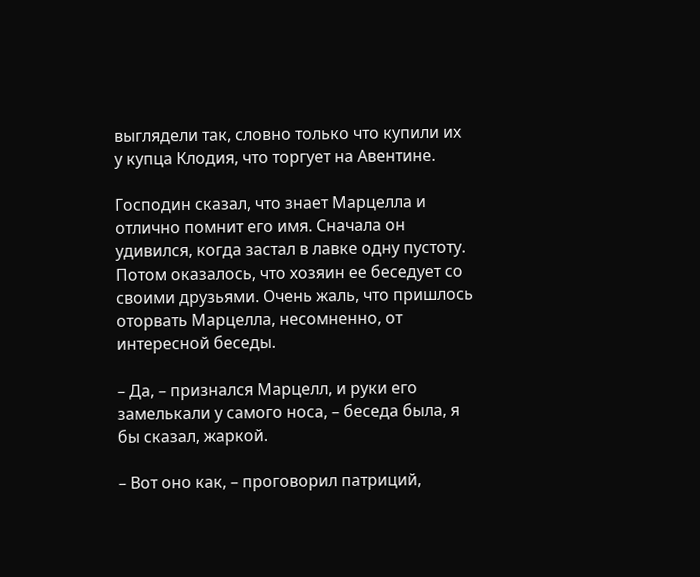выглядели так, словно только что купили их у купца Клодия, что торгует на Авентине.

Господин сказал, что знает Марцелла и отлично помнит его имя. Сначала он удивился, когда застал в лавке одну пустоту. Потом оказалось, что хозяин ее беседует со своими друзьями. Очень жаль, что пришлось оторвать Марцелла, несомненно, от интересной беседы.

– Да, – признался Марцелл, и руки его замелькали у самого носа, – беседа была, я бы сказал, жаркой.

– Вот оно как, – проговорил патриций,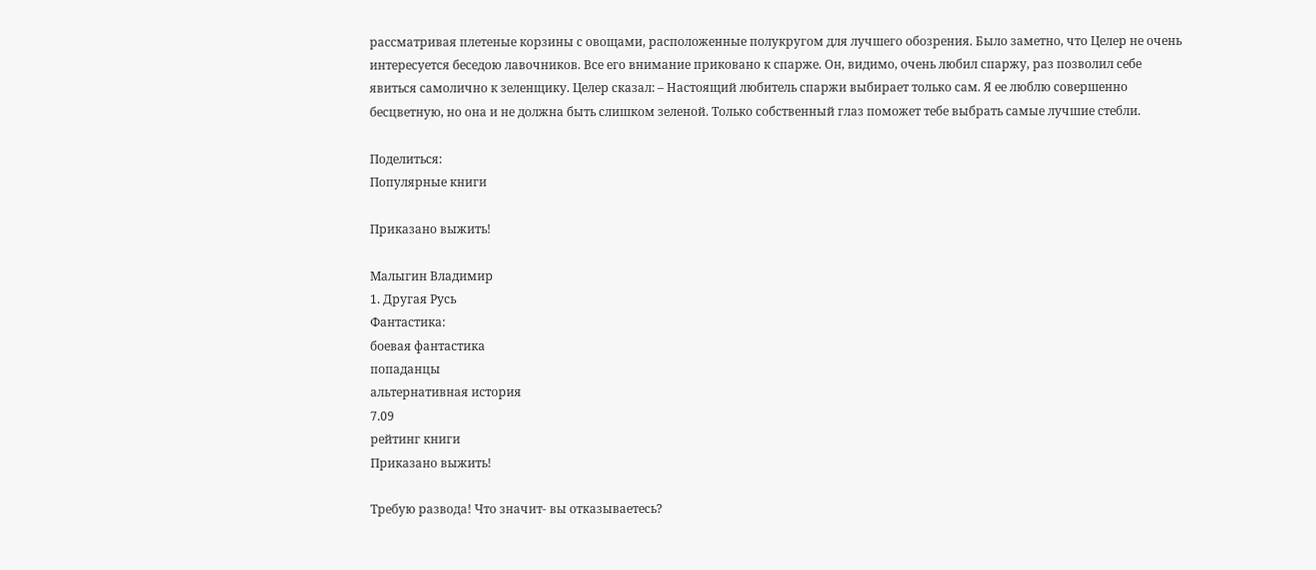рассматривая плетеные корзины с овощами, расположенные полукругом для лучшего обозрения. Было заметно, что Целер не очень интересуется беседою лавочников. Все его внимание приковано к спарже. Он, видимо, очень любил спаржу, раз позволил себе явиться самолично к зеленщику. Целер сказал: – Настоящий любитель спаржи выбирает только сам. Я ее люблю совершенно бесцветную, но она и не должна быть слишком зеленой. Только собственный глаз поможет тебе выбрать самые лучшие стебли.

Поделиться:
Популярные книги

Приказано выжить!

Малыгин Владимир
1. Другая Русь
Фантастика:
боевая фантастика
попаданцы
альтернативная история
7.09
рейтинг книги
Приказано выжить!

Требую развода! Что значит- вы отказываетесь?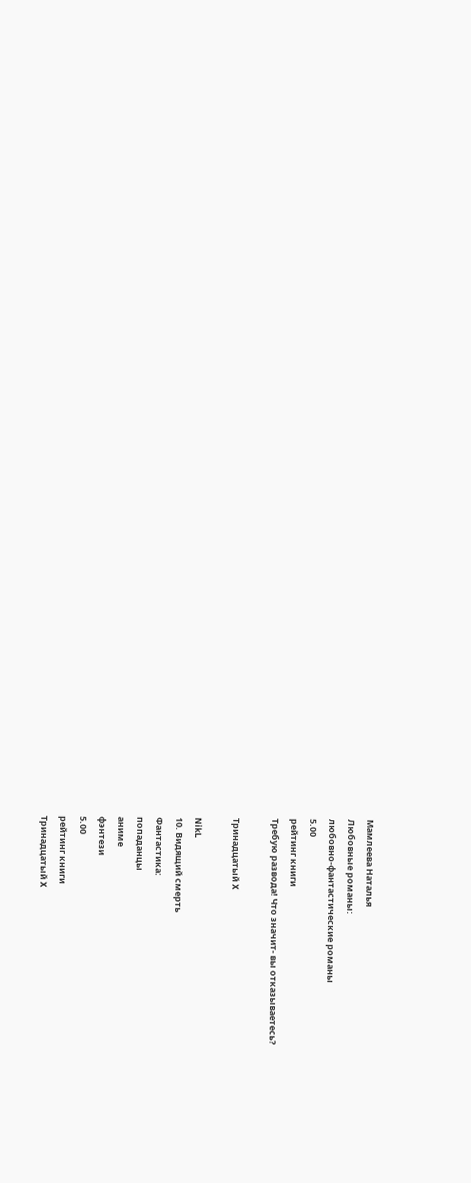Мамлеева Наталья
Любовные романы:
любовно-фантастические романы
5.00
рейтинг книги
Требую развода! Что значит- вы отказываетесь?

Тринадцатый X

NikL
10. Видящий смерть
Фантастика:
попаданцы
аниме
фэнтези
5.00
рейтинг книги
Тринадцатый X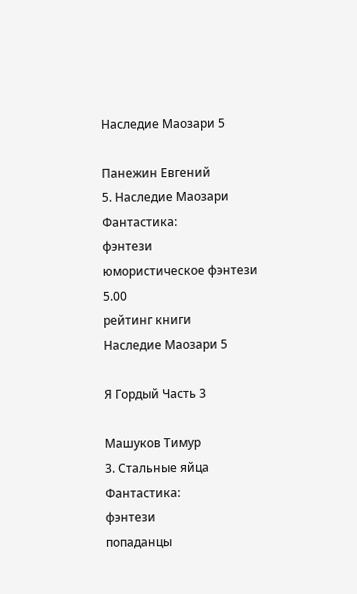Наследие Маозари 5

Панежин Евгений
5. Наследие Маозари
Фантастика:
фэнтези
юмористическое фэнтези
5.00
рейтинг книги
Наследие Маозари 5

Я Гордый Часть 3

Машуков Тимур
3. Стальные яйца
Фантастика:
фэнтези
попаданцы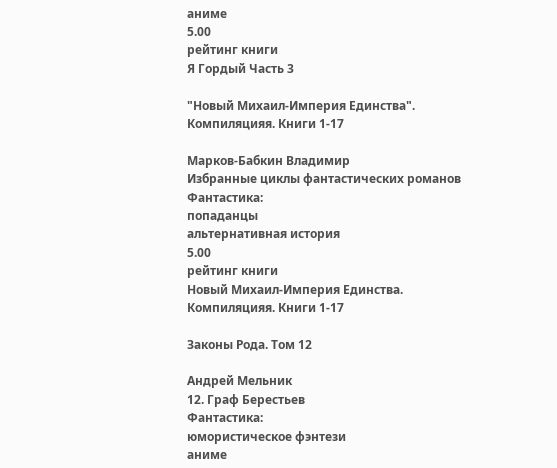аниме
5.00
рейтинг книги
Я Гордый Часть 3

"Новый Михаил-Империя Единства". Компиляцияя. Книги 1-17

Марков-Бабкин Владимир
Избранные циклы фантастических романов
Фантастика:
попаданцы
альтернативная история
5.00
рейтинг книги
Новый Михаил-Империя Единства. Компиляцияя. Книги 1-17

Законы Рода. Том 12

Андрей Мельник
12. Граф Берестьев
Фантастика:
юмористическое фэнтези
аниме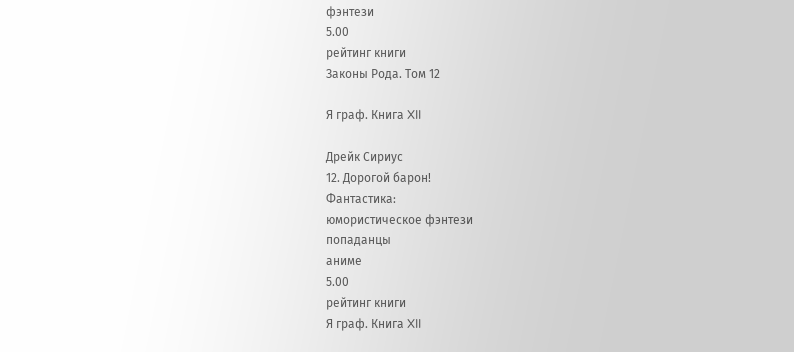фэнтези
5.00
рейтинг книги
Законы Рода. Том 12

Я граф. Книга XII

Дрейк Сириус
12. Дорогой барон!
Фантастика:
юмористическое фэнтези
попаданцы
аниме
5.00
рейтинг книги
Я граф. Книга XII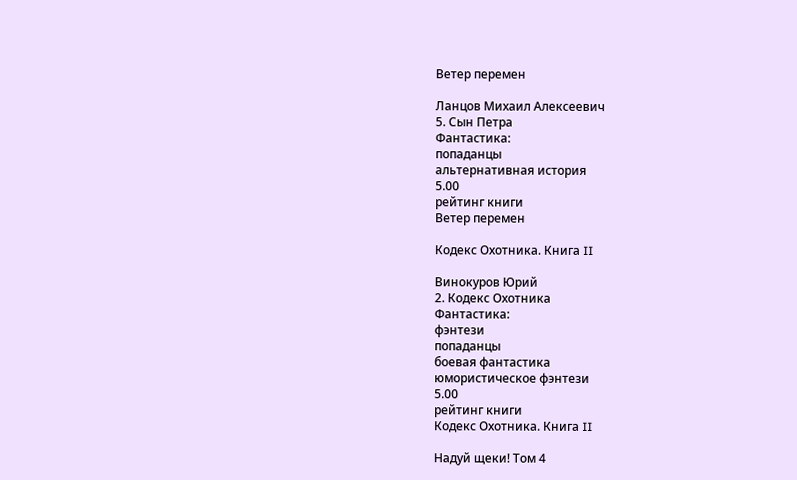Ветер перемен

Ланцов Михаил Алексеевич
5. Сын Петра
Фантастика:
попаданцы
альтернативная история
5.00
рейтинг книги
Ветер перемен

Кодекс Охотника. Книга II

Винокуров Юрий
2. Кодекс Охотника
Фантастика:
фэнтези
попаданцы
боевая фантастика
юмористическое фэнтези
5.00
рейтинг книги
Кодекс Охотника. Книга II

Надуй щеки! Том 4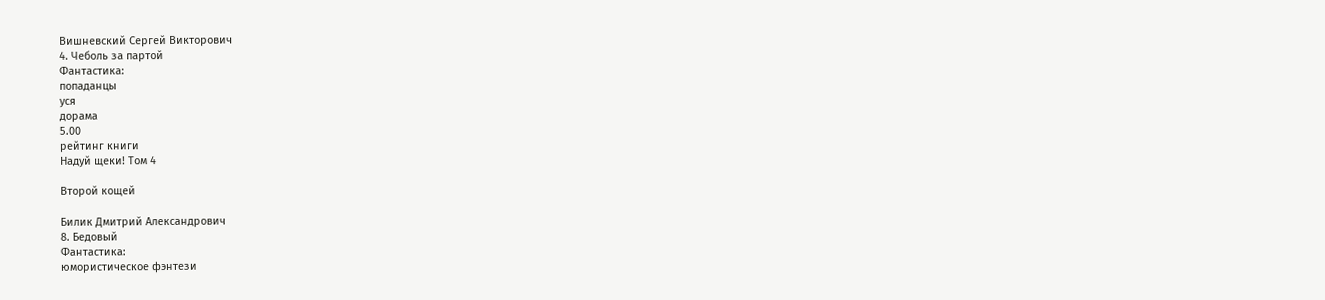Вишневский Сергей Викторович
4. Чеболь за партой
Фантастика:
попаданцы
уся
дорама
5.00
рейтинг книги
Надуй щеки! Том 4

Второй кощей

Билик Дмитрий Александрович
8. Бедовый
Фантастика:
юмористическое фэнтези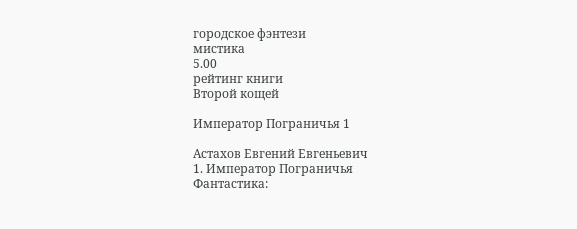городское фэнтези
мистика
5.00
рейтинг книги
Второй кощей

Император Пограничья 1

Астахов Евгений Евгеньевич
1. Император Пограничья
Фантастика: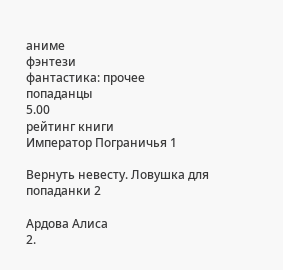аниме
фэнтези
фантастика: прочее
попаданцы
5.00
рейтинг книги
Император Пограничья 1

Вернуть невесту. Ловушка для попаданки 2

Ардова Алиса
2.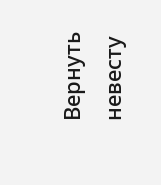Вернуть невесту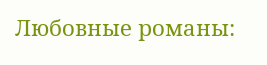Любовные романы: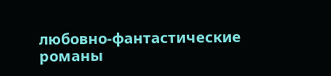любовно-фантастические романы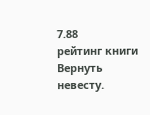7.88
рейтинг книги
Вернуть невесту.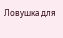Ловушка для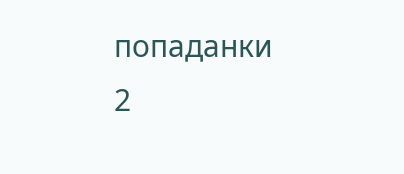попаданки 2